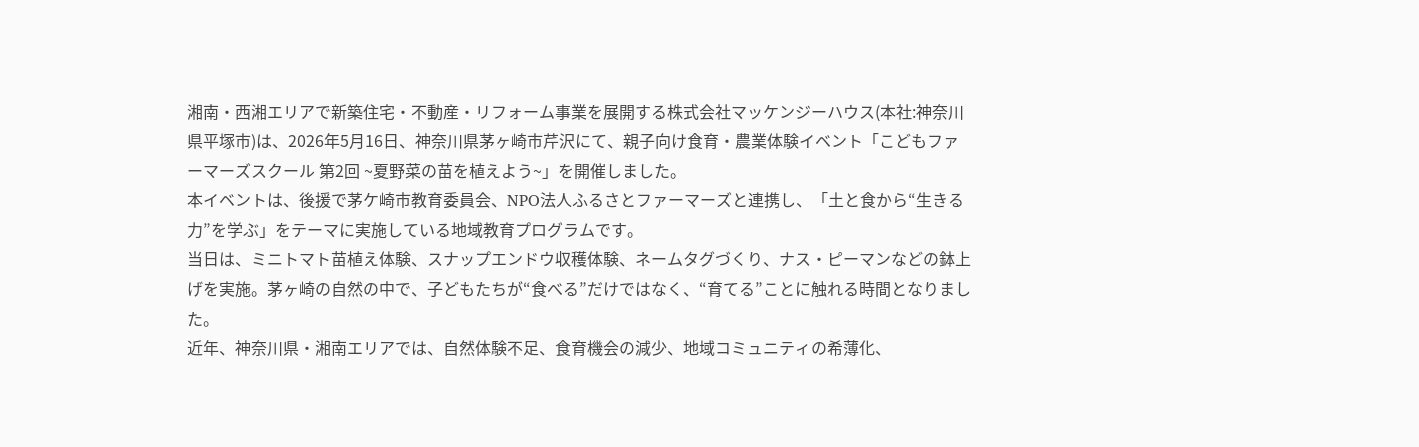湘南・西湘エリアで新築住宅・不動産・リフォーム事業を展開する株式会社マッケンジーハウス(本社:神奈川県平塚市)は、2026年5月16日、神奈川県茅ヶ崎市芹沢にて、親子向け食育・農業体験イベント「こどもファーマーズスクール 第2回 ~夏野菜の苗を植えよう~」を開催しました。
本イベントは、後援で茅ケ崎市教育委員会、NPO法人ふるさとファーマーズと連携し、「土と食から“生きる力”を学ぶ」をテーマに実施している地域教育プログラムです。
当日は、ミニトマト苗植え体験、スナップエンドウ収穫体験、ネームタグづくり、ナス・ピーマンなどの鉢上げを実施。茅ヶ崎の自然の中で、子どもたちが“食べる”だけではなく、“育てる”ことに触れる時間となりました。
近年、神奈川県・湘南エリアでは、自然体験不足、食育機会の減少、地域コミュニティの希薄化、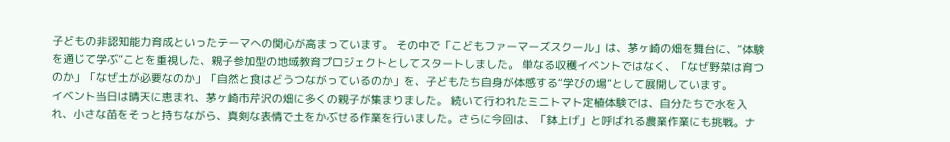子どもの非認知能力育成といったテーマへの関心が高まっています。 その中で「こどもファーマーズスクール」は、茅ヶ崎の畑を舞台に、“体験を通じて学ぶ”ことを重視した、親子参加型の地域教育プロジェクトとしてスタートしました。 単なる収穫イベントではなく、「なぜ野菜は育つのか」「なぜ土が必要なのか」「自然と食はどうつながっているのか」を、子どもたち自身が体感する“学びの場”として展開しています。
イベント当日は晴天に恵まれ、茅ヶ崎市芹沢の畑に多くの親子が集まりました。 続いて行われたミニトマト定植体験では、自分たちで水を入れ、小さな苗をそっと持ちながら、真剣な表情で土をかぶせる作業を行いました。さらに今回は、「鉢上げ」と呼ばれる農業作業にも挑戦。ナ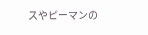スやピーマンの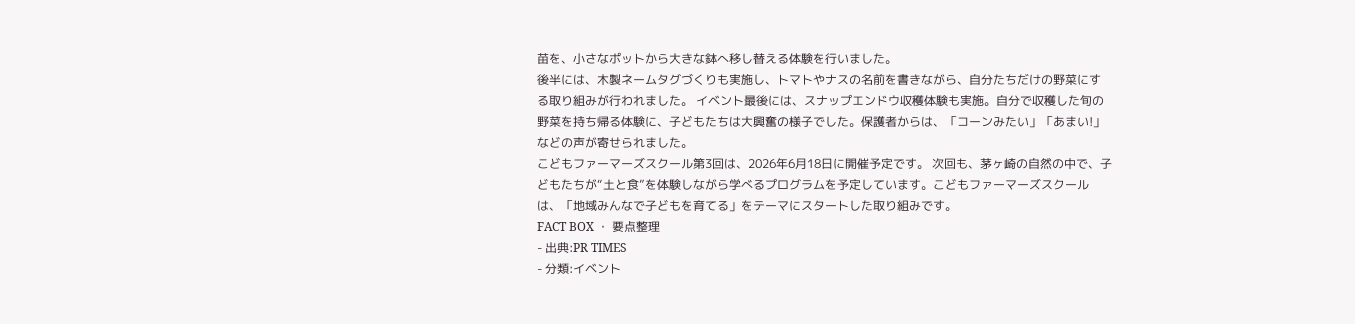苗を、小さなポットから大きな鉢へ移し替える体験を行いました。
後半には、木製ネームタグづくりも実施し、トマトやナスの名前を書きながら、自分たちだけの野菜にする取り組みが行われました。 イベント最後には、スナップエンドウ収穫体験も実施。自分で収穫した旬の野菜を持ち帰る体験に、子どもたちは大興奮の様子でした。保護者からは、「コーンみたい」「あまい!」などの声が寄せられました。
こどもファーマーズスクール第3回は、2026年6月18日に開催予定です。 次回も、茅ヶ崎の自然の中で、子どもたちが“土と食”を体験しながら学べるプログラムを予定しています。こどもファーマーズスクールは、「地域みんなで子どもを育てる」をテーマにスタートした取り組みです。
FACT BOX ・ 要点整理
- 出典:PR TIMES
- 分類:イベント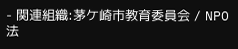- 関連組織:茅ケ崎市教育委員会 / NPO法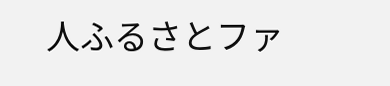人ふるさとファ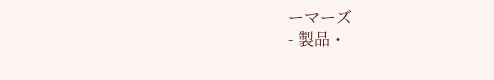ーマーズ
- 製品・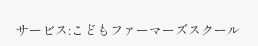サービス:こどもファーマーズスクール